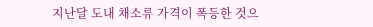지난달 도내 채소류 가격이 폭등한 것으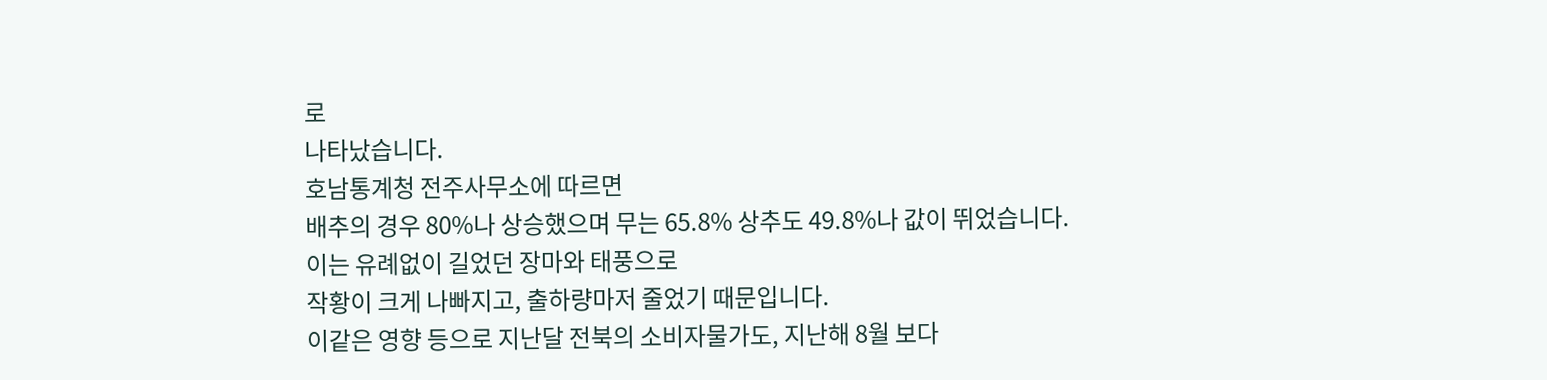로
나타났습니다.
호남통계청 전주사무소에 따르면
배추의 경우 80%나 상승했으며 무는 65.8% 상추도 49.8%나 값이 뛰었습니다.
이는 유례없이 길었던 장마와 태풍으로
작황이 크게 나빠지고, 출하량마저 줄었기 때문입니다.
이같은 영향 등으로 지난달 전북의 소비자물가도, 지난해 8월 보다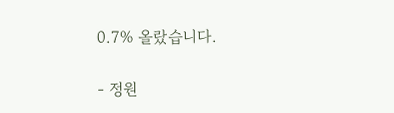0.7% 올랐습니다.

- 정원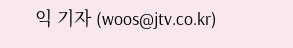익 기자 (woos@jtv.co.kr)